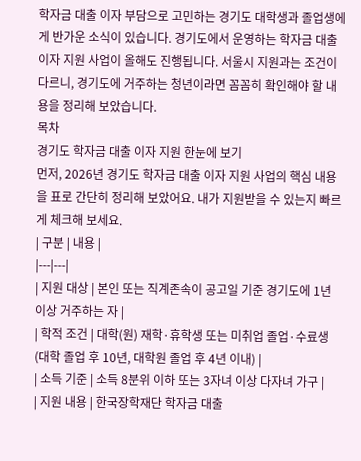학자금 대출 이자 부담으로 고민하는 경기도 대학생과 졸업생에게 반가운 소식이 있습니다. 경기도에서 운영하는 학자금 대출 이자 지원 사업이 올해도 진행됩니다. 서울시 지원과는 조건이 다르니, 경기도에 거주하는 청년이라면 꼼꼼히 확인해야 할 내용을 정리해 보았습니다.
목차
경기도 학자금 대출 이자 지원 한눈에 보기
먼저, 2026년 경기도 학자금 대출 이자 지원 사업의 핵심 내용을 표로 간단히 정리해 보았어요. 내가 지원받을 수 있는지 빠르게 체크해 보세요.
| 구분 | 내용 |
|---|---|
| 지원 대상 | 본인 또는 직계존속이 공고일 기준 경기도에 1년 이상 거주하는 자 |
| 학적 조건 | 대학(원) 재학·휴학생 또는 미취업 졸업·수료생 (대학 졸업 후 10년, 대학원 졸업 후 4년 이내) |
| 소득 기준 | 소득 8분위 이하 또는 3자녀 이상 다자녀 가구 |
| 지원 내용 | 한국장학재단 학자금 대출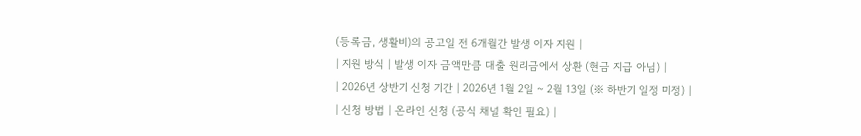(등록금, 생활비)의 공고일 전 6개월간 발생 이자 지원 |
| 지원 방식 | 발생 이자 금액만큼 대출 원리금에서 상환 (현금 지급 아님) |
| 2026년 상반기 신청 기간 | 2026년 1월 2일 ~ 2월 13일 (※ 하반기 일정 미정) |
| 신청 방법 | 온라인 신청 (공식 채널 확인 필요) |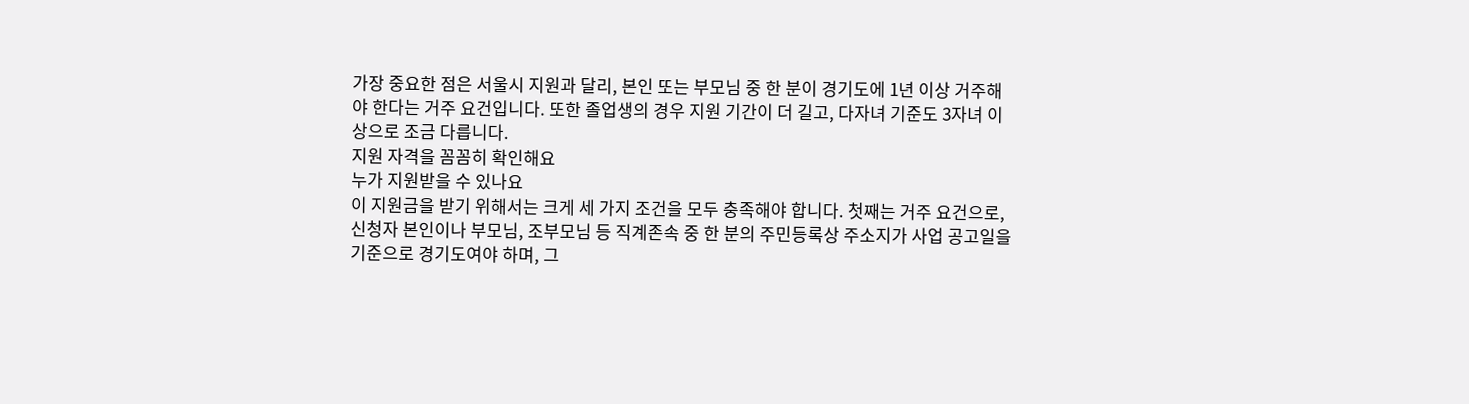가장 중요한 점은 서울시 지원과 달리, 본인 또는 부모님 중 한 분이 경기도에 1년 이상 거주해야 한다는 거주 요건입니다. 또한 졸업생의 경우 지원 기간이 더 길고, 다자녀 기준도 3자녀 이상으로 조금 다릅니다.
지원 자격을 꼼꼼히 확인해요
누가 지원받을 수 있나요
이 지원금을 받기 위해서는 크게 세 가지 조건을 모두 충족해야 합니다. 첫째는 거주 요건으로, 신청자 본인이나 부모님, 조부모님 등 직계존속 중 한 분의 주민등록상 주소지가 사업 공고일을 기준으로 경기도여야 하며, 그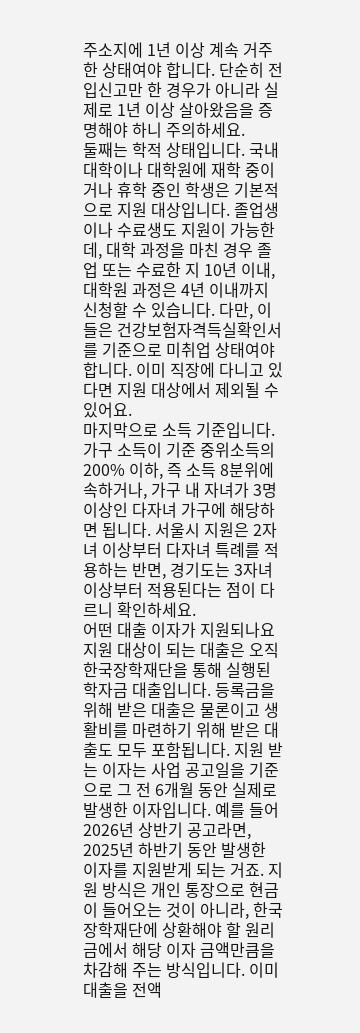주소지에 1년 이상 계속 거주한 상태여야 합니다. 단순히 전입신고만 한 경우가 아니라 실제로 1년 이상 살아왔음을 증명해야 하니 주의하세요.
둘째는 학적 상태입니다. 국내 대학이나 대학원에 재학 중이거나 휴학 중인 학생은 기본적으로 지원 대상입니다. 졸업생이나 수료생도 지원이 가능한데, 대학 과정을 마친 경우 졸업 또는 수료한 지 10년 이내, 대학원 과정은 4년 이내까지 신청할 수 있습니다. 다만, 이들은 건강보험자격득실확인서를 기준으로 미취업 상태여야 합니다. 이미 직장에 다니고 있다면 지원 대상에서 제외될 수 있어요.
마지막으로 소득 기준입니다. 가구 소득이 기준 중위소득의 200% 이하, 즉 소득 8분위에 속하거나, 가구 내 자녀가 3명 이상인 다자녀 가구에 해당하면 됩니다. 서울시 지원은 2자녀 이상부터 다자녀 특례를 적용하는 반면, 경기도는 3자녀 이상부터 적용된다는 점이 다르니 확인하세요.
어떤 대출 이자가 지원되나요
지원 대상이 되는 대출은 오직 한국장학재단을 통해 실행된 학자금 대출입니다. 등록금을 위해 받은 대출은 물론이고 생활비를 마련하기 위해 받은 대출도 모두 포함됩니다. 지원 받는 이자는 사업 공고일을 기준으로 그 전 6개월 동안 실제로 발생한 이자입니다. 예를 들어 2026년 상반기 공고라면, 2025년 하반기 동안 발생한 이자를 지원받게 되는 거죠. 지원 방식은 개인 통장으로 현금이 들어오는 것이 아니라, 한국장학재단에 상환해야 할 원리금에서 해당 이자 금액만큼을 차감해 주는 방식입니다. 이미 대출을 전액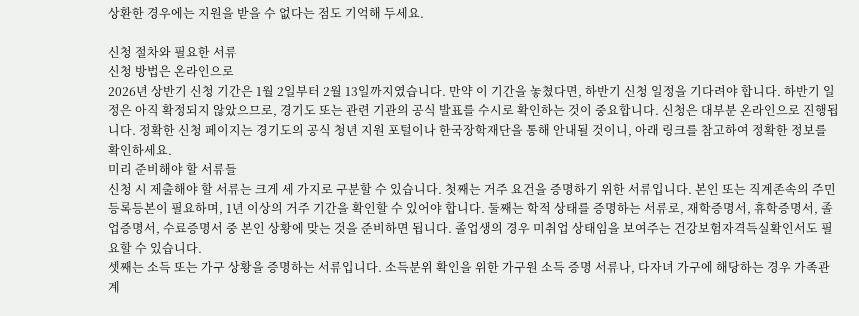상환한 경우에는 지원을 받을 수 없다는 점도 기억해 두세요.

신청 절차와 필요한 서류
신청 방법은 온라인으로
2026년 상반기 신청 기간은 1월 2일부터 2월 13일까지였습니다. 만약 이 기간을 놓쳤다면, 하반기 신청 일정을 기다려야 합니다. 하반기 일정은 아직 확정되지 않았으므로, 경기도 또는 관련 기관의 공식 발표를 수시로 확인하는 것이 중요합니다. 신청은 대부분 온라인으로 진행됩니다. 정확한 신청 페이지는 경기도의 공식 청년 지원 포털이나 한국장학재단을 통해 안내될 것이니, 아래 링크를 참고하여 정확한 정보를 확인하세요.
미리 준비해야 할 서류들
신청 시 제출해야 할 서류는 크게 세 가지로 구분할 수 있습니다. 첫째는 거주 요건을 증명하기 위한 서류입니다. 본인 또는 직계존속의 주민등록등본이 필요하며, 1년 이상의 거주 기간을 확인할 수 있어야 합니다. 둘째는 학적 상태를 증명하는 서류로, 재학증명서, 휴학증명서, 졸업증명서, 수료증명서 중 본인 상황에 맞는 것을 준비하면 됩니다. 졸업생의 경우 미취업 상태임을 보여주는 건강보험자격득실확인서도 필요할 수 있습니다.
셋째는 소득 또는 가구 상황을 증명하는 서류입니다. 소득분위 확인을 위한 가구원 소득 증명 서류나, 다자녀 가구에 해당하는 경우 가족관계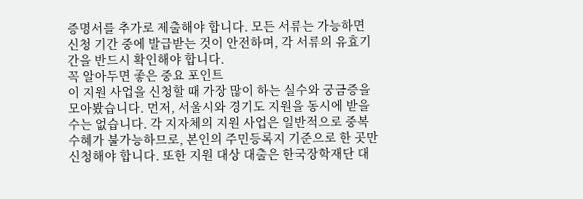증명서를 추가로 제출해야 합니다. 모든 서류는 가능하면 신청 기간 중에 발급받는 것이 안전하며, 각 서류의 유효기간을 반드시 확인해야 합니다.
꼭 알아두면 좋은 중요 포인트
이 지원 사업을 신청할 때 가장 많이 하는 실수와 궁금증을 모아봤습니다. 먼저, 서울시와 경기도 지원을 동시에 받을 수는 없습니다. 각 지자체의 지원 사업은 일반적으로 중복 수혜가 불가능하므로, 본인의 주민등록지 기준으로 한 곳만 신청해야 합니다. 또한 지원 대상 대출은 한국장학재단 대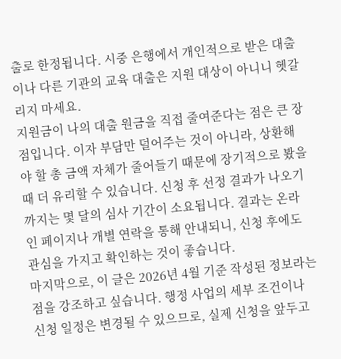출로 한정됩니다. 시중 은행에서 개인적으로 받은 대출이나 다른 기관의 교육 대출은 지원 대상이 아니니 헷갈리지 마세요.
지원금이 나의 대출 원금을 직접 줄여준다는 점은 큰 장점입니다. 이자 부담만 덜어주는 것이 아니라, 상환해야 할 총 금액 자체가 줄어들기 때문에 장기적으로 봤을 때 더 유리할 수 있습니다. 신청 후 선정 결과가 나오기까지는 몇 달의 심사 기간이 소요됩니다. 결과는 온라인 페이지나 개별 연락을 통해 안내되니, 신청 후에도 관심을 가지고 확인하는 것이 좋습니다.
마지막으로, 이 글은 2026년 4월 기준 작성된 정보라는 점을 강조하고 싶습니다. 행정 사업의 세부 조건이나 신청 일정은 변경될 수 있으므로, 실제 신청을 앞두고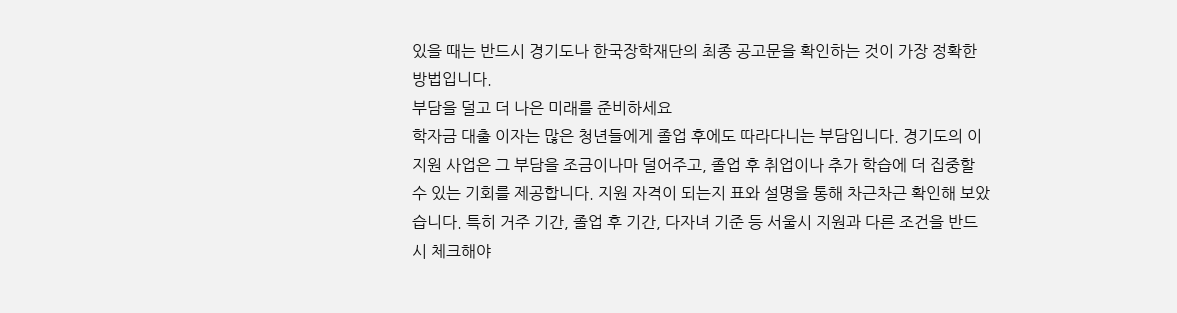있을 때는 반드시 경기도나 한국장학재단의 최종 공고문을 확인하는 것이 가장 정확한 방법입니다.
부담을 덜고 더 나은 미래를 준비하세요
학자금 대출 이자는 많은 청년들에게 졸업 후에도 따라다니는 부담입니다. 경기도의 이 지원 사업은 그 부담을 조금이나마 덜어주고, 졸업 후 취업이나 추가 학습에 더 집중할 수 있는 기회를 제공합니다. 지원 자격이 되는지 표와 설명을 통해 차근차근 확인해 보았습니다. 특히 거주 기간, 졸업 후 기간, 다자녀 기준 등 서울시 지원과 다른 조건을 반드시 체크해야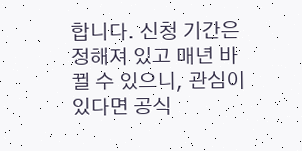합니다. 신청 기간은 정해져 있고 매년 바뀔 수 있으니, 관심이 있다면 공식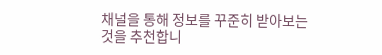채널을 통해 정보를 꾸준히 받아보는 것을 추천합니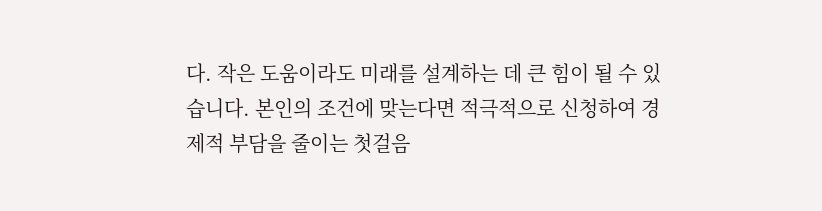다. 작은 도움이라도 미래를 설계하는 데 큰 힘이 될 수 있습니다. 본인의 조건에 맞는다면 적극적으로 신청하여 경제적 부담을 줄이는 첫걸음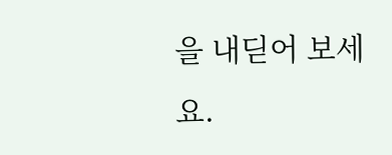을 내딛어 보세요.